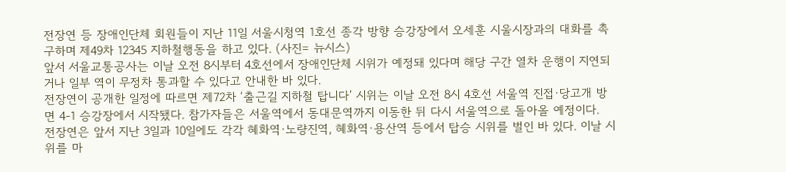전장연 등 장애인단체 회원들이 지난 11일 서울시청역 1호선 종각 방향 승강장에서 오세훈 시울시장과의 대화를 촉구하며 제49차 12345 지하철행동을 하고 있다. (사진= 뉴시스)
앞서 서울교통공사는 이날 오전 8시부터 4호선에서 장애인단체 시위가 예정돼 있다며 해당 구간 열차 운행이 지연되거나 일부 역이 무정차 통과할 수 있다고 안내한 바 있다.
전장연이 공개한 일정에 따르면 제72차 ‘출근길 지하철 탑니다’ 시위는 이날 오전 8시 4호선 서울역 진접·당고개 방면 4-1 승강장에서 시작됐다. 참가자들은 서울역에서 동대문역까지 이동한 뒤 다시 서울역으로 돌아올 예정이다.
전장연은 앞서 지난 3일과 10일에도 각각 혜화역·노량진역, 혜화역·용산역 등에서 탑승 시위를 벌인 바 있다. 이날 시위를 마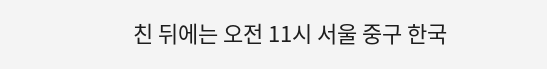친 뒤에는 오전 11시 서울 중구 한국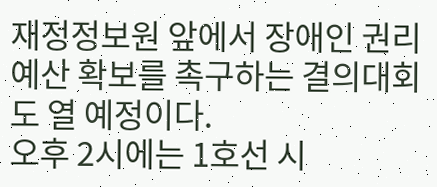재정정보원 앞에서 장애인 권리예산 확보를 촉구하는 결의대회도 열 예정이다.
오후 2시에는 1호선 시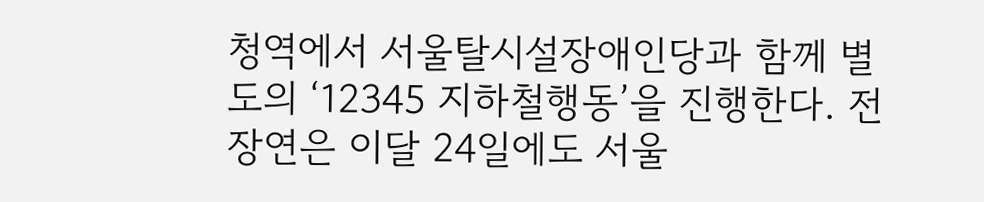청역에서 서울탈시설장애인당과 함께 별도의 ‘12345 지하철행동’을 진행한다. 전장연은 이달 24일에도 서울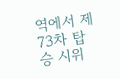역에서 제73차 탑승 시위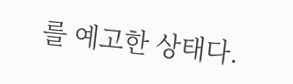를 예고한 상태다.